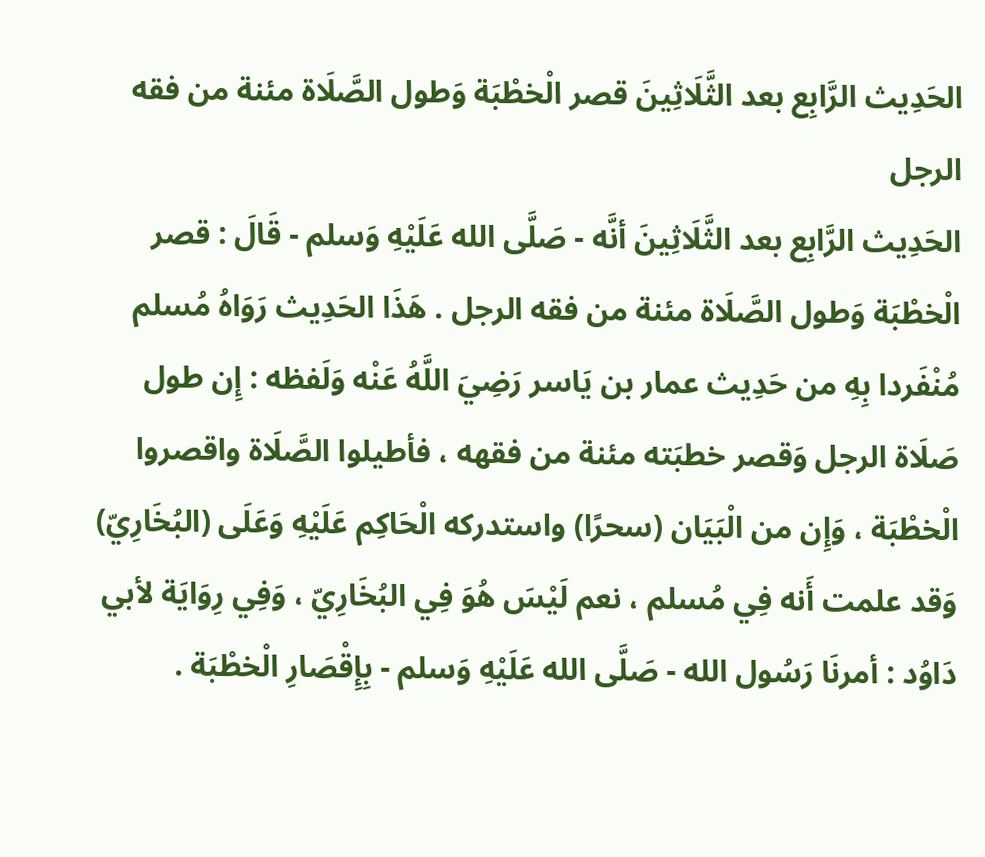الحَدِيث الرَّابِع بعد الثَّلَاثِينَ قصر الْخطْبَة وَطول الصَّلَاة مئنة من فقه الرجل
الحَدِيث الرَّابِع بعد الثَّلَاثِينَ أنَّه - صَلَّى الله عَلَيْهِ وَسلم - قَالَ : قصر الْخطْبَة وَطول الصَّلَاة مئنة من فقه الرجل . هَذَا الحَدِيث رَوَاهُ مُسلم مُنْفَردا بِهِ من حَدِيث عمار بن يَاسر رَضِيَ اللَّهُ عَنْه وَلَفظه : إِن طول صَلَاة الرجل وَقصر خطبَته مئنة من فقهه ، فأطيلوا الصَّلَاة واقصروا الْخطْبَة ، وَإِن من الْبَيَان (سحرًا) واستدركه الْحَاكِم عَلَيْهِ وَعَلَى (البُخَارِيّ) وَقد علمت أَنه فِي مُسلم ، نعم لَيْسَ هُوَ فِي البُخَارِيّ ، وَفِي رِوَايَة لأبي دَاوُد : أمرنَا رَسُول الله - صَلَّى الله عَلَيْهِ وَسلم - بِإِقْصَارِ الْخطْبَة .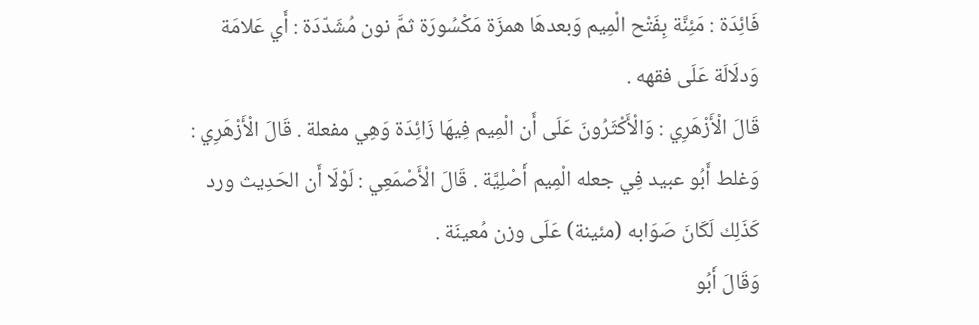فَائِدَة : مَئِنَّة بِفَتْح الْمِيم وَبعدهَا همزَة مَكْسُورَة ثمَّ نون مُشَدّدَة : أَي عَلامَة وَدلَالَة عَلَى فقهه .
قَالَ الْأَزْهَرِي : وَالْأَكْثَرُونَ عَلَى أَن الْمِيم فِيهَا زَائِدَة وَهِي مفعلة . قَالَ الْأَزْهَرِي : وَغلط أَبُو عبيد فِي جعله الْمِيم أَصْلِيَّة . قَالَ الْأَصْمَعِي : لَوْلَا أَن الحَدِيث ورد كَذَلِك لَكَانَ صَوَابه (مئينة) عَلَى وزن مُعينَة .
وَقَالَ أَبُو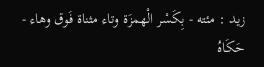زيد : مئته - بِكَسْر الْهمزَة وتاء مثناة فَوق وهاء - حَكَاهُ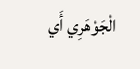الْجَوْهَرِي أَي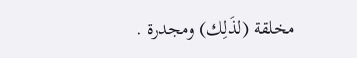مخلقة (لذَلِك) ومجدرة .